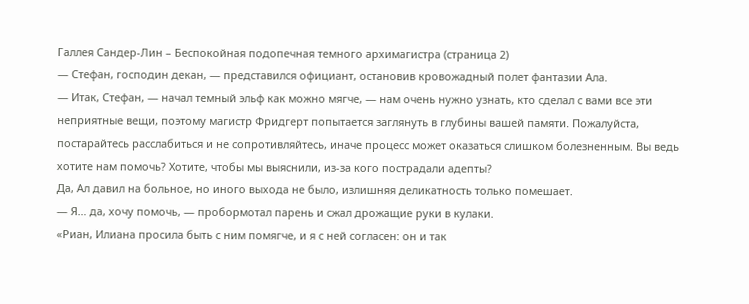Галлея Сандер-Лин – Беспокойная подопечная темного архимагистра (страница 2)
— Стефан, господин декан, — представился официант, остановив кровожадный полет фантазии Ала.
— Итак, Стефан, — начал темный эльф как можно мягче, — нам очень нужно узнать, кто сделал с вами все эти неприятные вещи, поэтому магистр Фридгерт попытается заглянуть в глубины вашей памяти. Пожалуйста, постарайтесь расслабиться и не сопротивляйтесь, иначе процесс может оказаться слишком болезненным. Вы ведь хотите нам помочь? Хотите, чтобы мы выяснили, из-за кого пострадали адепты?
Да, Ал давил на больное, но иного выхода не было, излишняя деликатность только помешает.
— Я… да, хочу помочь, — пробормотал парень и сжал дрожащие руки в кулаки.
«Риан, Илиана просила быть с ним помягче, и я с ней согласен: он и так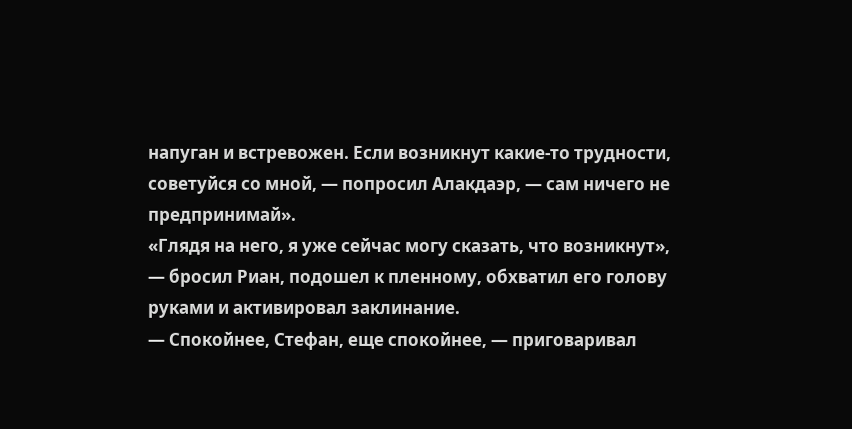напуган и встревожен. Если возникнут какие-то трудности, советуйся со мной, — попросил Алакдаэр, — сам ничего не предпринимай».
«Глядя на него, я уже сейчас могу сказать, что возникнут», — бросил Риан, подошел к пленному, обхватил его голову руками и активировал заклинание.
— Спокойнее, Стефан, еще спокойнее, — приговаривал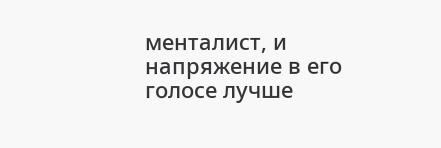менталист, и напряжение в его голосе лучше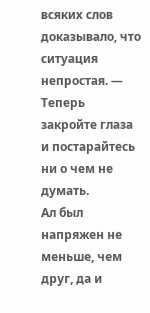всяких слов доказывало, что ситуация непростая. — Теперь закройте глаза и постарайтесь ни о чем не думать.
Ал был напряжен не меньше, чем друг, да и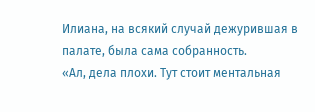Илиана, на всякий случай дежурившая в палате, была сама собранность.
«Ал, дела плохи. Тут стоит ментальная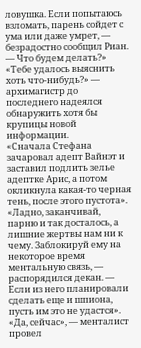ловушка. Если попытаюсь взломать, парень сойдет с ума или даже умрет, — безрадостно сообщил Риан. — Что будем делать?»
«Тебе удалось выяснить хоть что-нибудь?» — архимагистр до последнего надеялся обнаружить хотя бы крупицы новой информации.
«Сначала Стефана зачаровал адепт Вайнэт и заставил подлить зелье адептке Арис, а потом окликнула какая-то черная тень, после этого пустота».
«Ладно, заканчивай, парню и так досталось, а лишние жертвы нам ни к чему. Заблокируй ему на некоторое время ментальную связь, — распорядился декан. — Если из него планировали сделать еще и шпиона, пусть им это не удастся».
«Да, сейчас», — менталист провел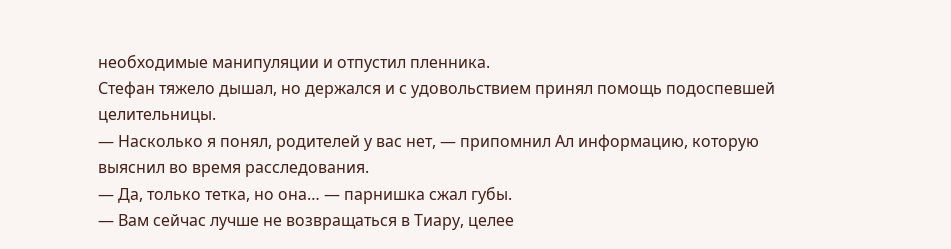необходимые манипуляции и отпустил пленника.
Стефан тяжело дышал, но держался и с удовольствием принял помощь подоспевшей целительницы.
— Насколько я понял, родителей у вас нет, — припомнил Ал информацию, которую выяснил во время расследования.
— Да, только тетка, но она… — парнишка сжал губы.
— Вам сейчас лучше не возвращаться в Тиару, целее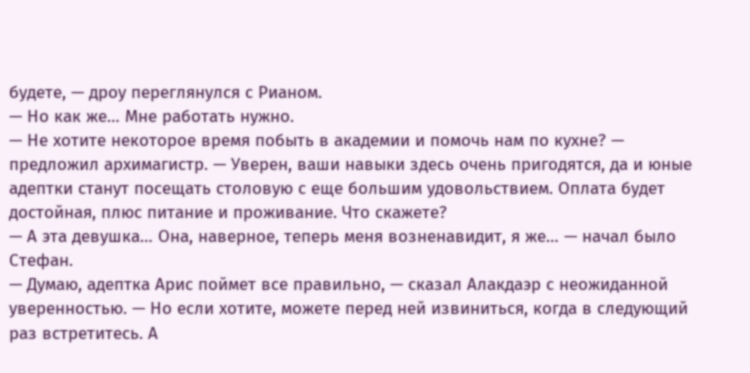будете, — дроу переглянулся с Рианом.
— Но как же… Мне работать нужно.
— Не хотите некоторое время побыть в академии и помочь нам по кухне? — предложил архимагистр. — Уверен, ваши навыки здесь очень пригодятся, да и юные адептки станут посещать столовую с еще большим удовольствием. Оплата будет достойная, плюс питание и проживание. Что скажете?
— А эта девушка… Она, наверное, теперь меня возненавидит, я же… — начал было Стефан.
— Думаю, адептка Арис поймет все правильно, — сказал Алакдаэр с неожиданной уверенностью. — Но если хотите, можете перед ней извиниться, когда в следующий раз встретитесь. А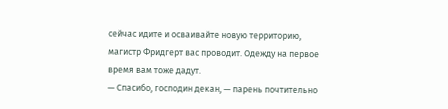сейчас идите и осваивайте новую территорию, магистр Фридгерт вас проводит. Одежду на первое время вам тоже дадут.
— Спасибо, господин декан, — парень почтительно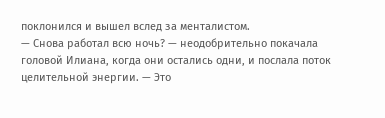поклонился и вышел вслед за менталистом.
— Снова работал всю ночь? — неодобрительно покачала головой Илиана, когда они остались одни, и послала поток целительной энергии. — Это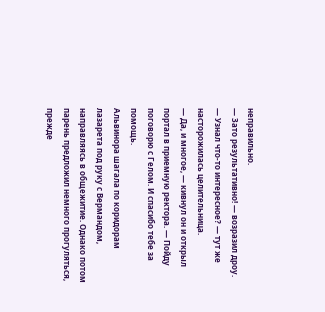неправильно.
— Зато результативно! — возразил дроу.
— Узнал что-то интересное? — тут же насторожилась целительница.
— Да, и многое, — кивнул он и открыл портал в приемную ректора. — Пойду поговорю с Гелом. И спасибо тебе за помощь.
Альвинора шагала по коридорам лазарета под руку с Вермандом, направляясь в общежитие. Однако потом парень предложил немного прогуляться, прежде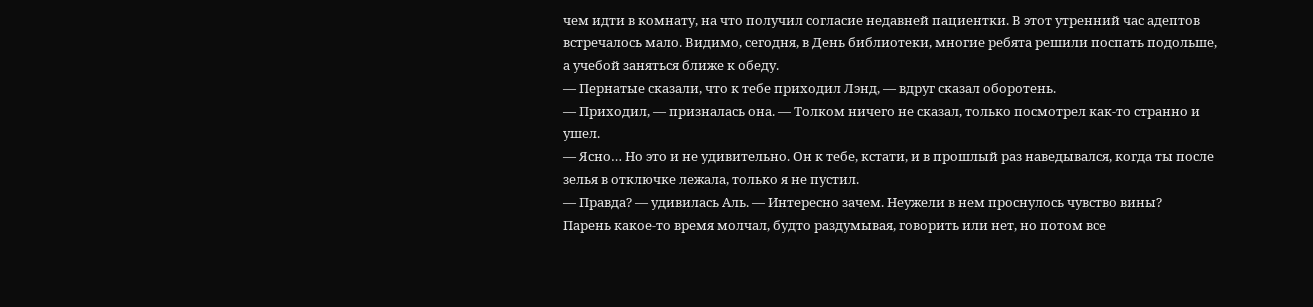чем идти в комнату, на что получил согласие недавней пациентки. В этот утренний час адептов встречалось мало. Видимо, сегодня, в День библиотеки, многие ребята решили поспать подольше, а учебой заняться ближе к обеду.
— Пернатые сказали, что к тебе приходил Лэнд, — вдруг сказал оборотень.
— Приходил, — призналась она. — Толком ничего не сказал, только посмотрел как-то странно и ушел.
— Ясно… Но это и не удивительно. Он к тебе, кстати, и в прошлый раз наведывался, когда ты после зелья в отключке лежала, только я не пустил.
— Правда? — удивилась Аль. — Интересно зачем. Неужели в нем проснулось чувство вины?
Парень какое-то время молчал, будто раздумывая, говорить или нет, но потом все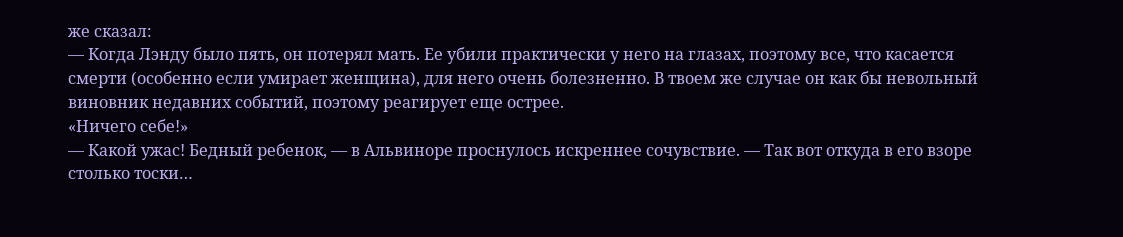же сказал:
— Когда Лэнду было пять, он потерял мать. Ее убили практически у него на глазах, поэтому все, что касается смерти (особенно если умирает женщина), для него очень болезненно. В твоем же случае он как бы невольный виновник недавних событий, поэтому реагирует еще острее.
«Ничего себе!»
— Какой ужас! Бедный ребенок, — в Альвиноре проснулось искреннее сочувствие. — Так вот откуда в его взоре столько тоски…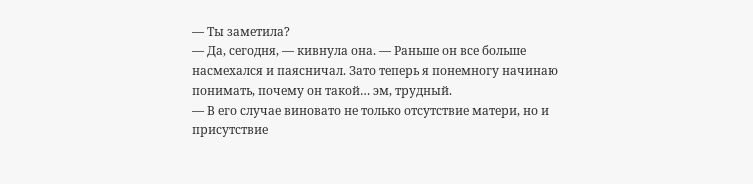— Ты заметила?
— Да, сегодня, — кивнула она. — Раньше он все больше насмехался и паясничал. Зато теперь я понемногу начинаю понимать, почему он такой… эм, трудный.
— В его случае виновато не только отсутствие матери, но и присутствие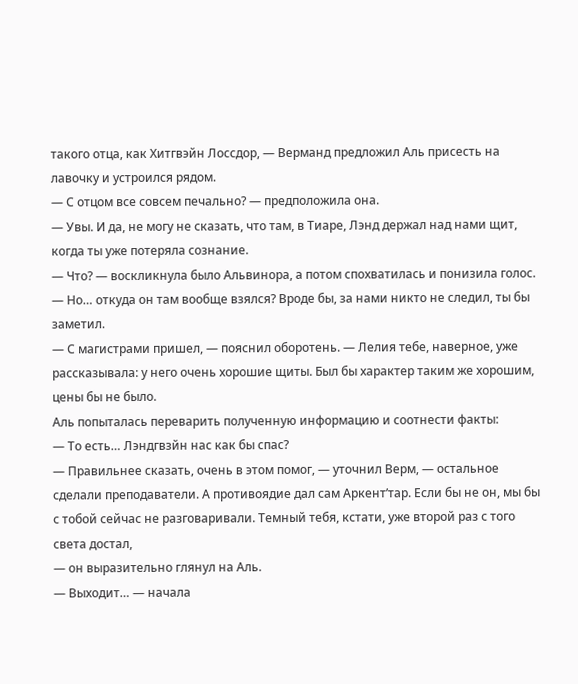такого отца, как Хитгвэйн Лоссдор, — Верманд предложил Аль присесть на лавочку и устроился рядом.
— С отцом все совсем печально? — предположила она.
— Увы. И да, не могу не сказать, что там, в Тиаре, Лэнд держал над нами щит, когда ты уже потеряла сознание.
— Что? — воскликнула было Альвинора, а потом спохватилась и понизила голос. — Но… откуда он там вообще взялся? Вроде бы, за нами никто не следил, ты бы заметил.
— С магистрами пришел, — пояснил оборотень. — Лелия тебе, наверное, уже рассказывала: у него очень хорошие щиты. Был бы характер таким же хорошим, цены бы не было.
Аль попыталась переварить полученную информацию и соотнести факты:
— То есть… Лэндгвзйн нас как бы спас?
— Правильнее сказать, очень в этом помог, — уточнил Верм, — остальное сделали преподаватели. А противоядие дал сам Аркент’тар. Если бы не он, мы бы с тобой сейчас не разговаривали. Темный тебя, кстати, уже второй раз с того света достал,
— он выразительно глянул на Аль.
— Выходит… — начала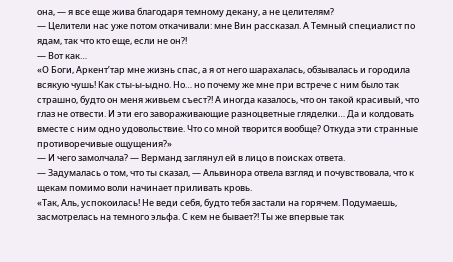она, — я все еще жива благодаря темному декану, а не целителям?
— Целители нас уже потом откачивали: мне Вин рассказал. А Темный специалист по ядам, так что кто еще, если не он?!
— Вот как…
«О Боги, Аркент’тар мне жизнь спас, а я от него шарахалась, обзывалась и городила всякую чушь! Как сты-ы-ыдно. Но… но почему же мне при встрече с ним было так страшно, будто он меня живьем съест?! А иногда казалось, что он такой красивый, что глаз не отвести. И эти его завораживающие разноцветные гляделки… Да и колдовать вместе с ним одно удовольствие. Что со мной творится вообще? Откуда эти странные противоречивые ощущения?»
— И чего замолчала? — Верманд заглянул ей в лицо в поисках ответа.
— Задумалась о том, что ты сказал, — Альвинора отвела взгляд и почувствовала, что к щекам помимо воли начинает приливать кровь.
«Так, Аль, успокоилась! Не веди себя, будто тебя застали на горячем. Подумаешь, засмотрелась на темного эльфа. С кем не бывает?! Ты же впервые так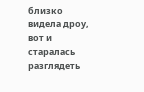близко видела дроу, вот и старалась разглядеть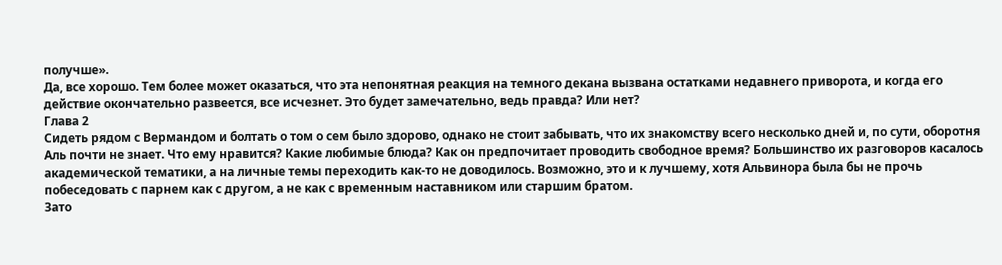получше».
Да, все хорошо. Тем более может оказаться, что эта непонятная реакция на темного декана вызвана остатками недавнего приворота, и когда его действие окончательно развеется, все исчезнет. Это будет замечательно, ведь правда? Или нет?
Глава 2
Сидеть рядом с Вермандом и болтать о том о сем было здорово, однако не стоит забывать, что их знакомству всего несколько дней и, по сути, оборотня Аль почти не знает. Что ему нравится? Какие любимые блюда? Как он предпочитает проводить свободное время? Большинство их разговоров касалось академической тематики, а на личные темы переходить как-то не доводилось. Возможно, это и к лучшему, хотя Альвинора была бы не прочь побеседовать с парнем как с другом, а не как с временным наставником или старшим братом.
Зато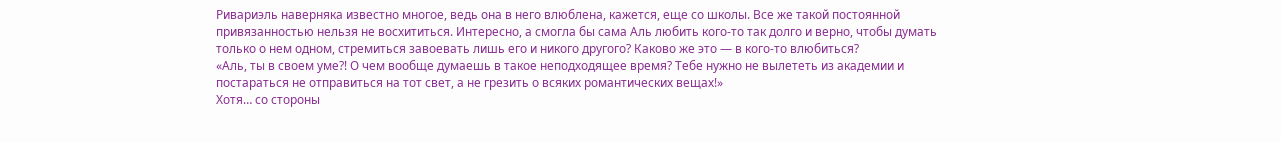Ривариэль наверняка известно многое, ведь она в него влюблена, кажется, еще со школы. Все же такой постоянной привязанностью нельзя не восхититься. Интересно, а смогла бы сама Аль любить кого-то так долго и верно, чтобы думать только о нем одном, стремиться завоевать лишь его и никого другого? Каково же это — в кого-то влюбиться?
«Аль, ты в своем уме?! О чем вообще думаешь в такое неподходящее время? Тебе нужно не вылететь из академии и постараться не отправиться на тот свет, а не грезить о всяких романтических вещах!»
Хотя… со стороны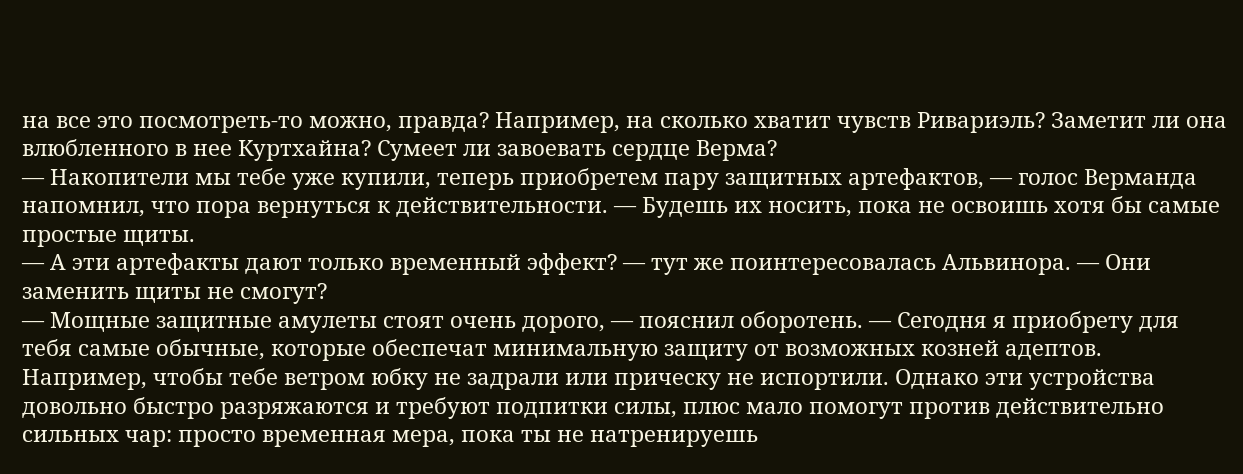на все это посмотреть-то можно, правда? Например, на сколько хватит чувств Ривариэль? Заметит ли она влюбленного в нее Куртхайна? Сумеет ли завоевать сердце Верма?
— Накопители мы тебе уже купили, теперь приобретем пару защитных артефактов, — голос Верманда напомнил, что пора вернуться к действительности. — Будешь их носить, пока не освоишь хотя бы самые простые щиты.
— А эти артефакты дают только временный эффект? — тут же поинтересовалась Альвинора. — Они заменить щиты не смогут?
— Мощные защитные амулеты стоят очень дорого, — пояснил оборотень. — Сегодня я приобрету для тебя самые обычные, которые обеспечат минимальную защиту от возможных козней адептов. Например, чтобы тебе ветром юбку не задрали или прическу не испортили. Однако эти устройства довольно быстро разряжаются и требуют подпитки силы, плюс мало помогут против действительно сильных чар: просто временная мера, пока ты не натренируешь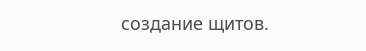создание щитов.